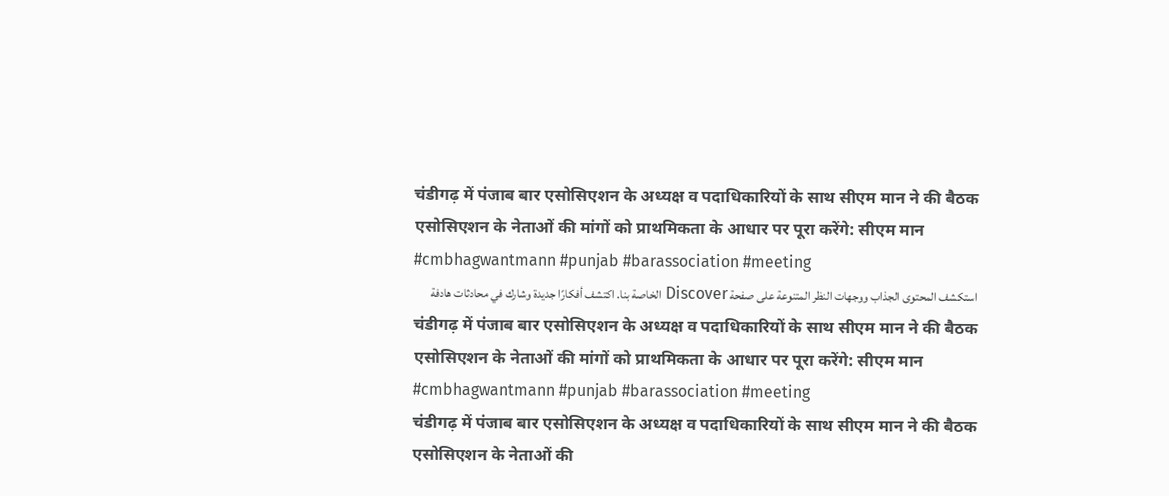चंडीगढ़ में पंजाब बार एसोसिएशन के अध्यक्ष व पदाधिकारियों के साथ सीएम मान ने की बैठक
एसोसिएशन के नेताओं की मांगों को प्राथमिकता के आधार पर पूरा करेंगे: सीएम मान
#cmbhagwantmann #punjab #barassociation #meeting
استكشف المحتوى الجذاب ووجهات النظر المتنوعة على صفحة Discover الخاصة بنا. اكتشف أفكارًا جديدة وشارك في محادثات هادفة
चंडीगढ़ में पंजाब बार एसोसिएशन के अध्यक्ष व पदाधिकारियों के साथ सीएम मान ने की बैठक
एसोसिएशन के नेताओं की मांगों को प्राथमिकता के आधार पर पूरा करेंगे: सीएम मान
#cmbhagwantmann #punjab #barassociation #meeting
चंडीगढ़ में पंजाब बार एसोसिएशन के अध्यक्ष व पदाधिकारियों के साथ सीएम मान ने की बैठक
एसोसिएशन के नेताओं की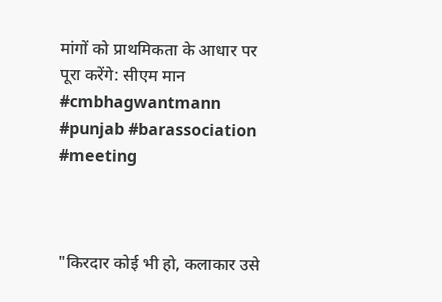मांगों को प्राथमिकता के आधार पर पूरा करेंगे: सीएम मान
#cmbhagwantmann #punjab #barassociation #meeting



"किरदार कोई भी हो, कलाकार उसे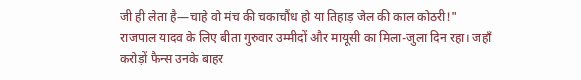जी ही लेता है—चाहे वो मंच की चकाचौंध हो या तिहाड़ जेल की काल कोठरी!"
राजपाल यादव के लिए बीता गुरुवार उम्मीदों और मायूसी का मिला-जुला दिन रहा। जहाँ करोड़ों फैन्स उनके बाहर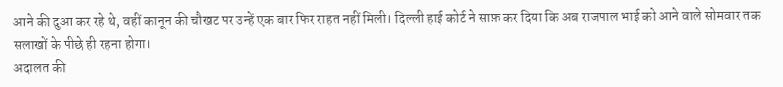आने की दुआ कर रहे थे, वहीं कानून की चौखट पर उन्हें एक बार फिर राहत नहीं मिली। दिल्ली हाई कोर्ट ने साफ़ कर दिया कि अब राजपाल भाई को आने वाले सोमवार तक सलाखों के पीछे ही रहना होगा।
अदालत की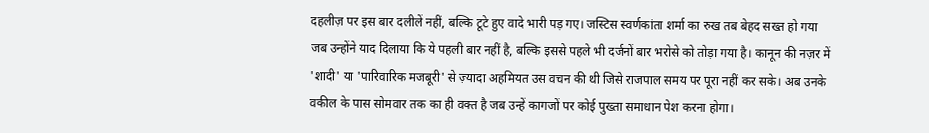दहलीज़ पर इस बार दलीलें नहीं, बल्कि टूटे हुए वादे भारी पड़ गए। जस्टिस स्वर्णकांता शर्मा का रुख तब बेहद सख्त हो गया जब उन्होंने याद दिलाया कि ये पहली बार नहीं है, बल्कि इससे पहले भी दर्जनों बार भरोसे को तोड़ा गया है। कानून की नज़र में 'शादी' या 'पारिवारिक मजबूरी' से ज़्यादा अहमियत उस वचन की थी जिसे राजपाल समय पर पूरा नहीं कर सके। अब उनके वकील के पास सोमवार तक का ही वक्त है जब उन्हें कागजों पर कोई पुख्ता समाधान पेश करना होगा।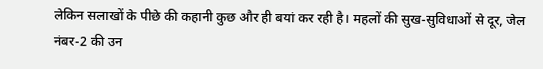लेकिन सलाखों के पीछे की कहानी कुछ और ही बयां कर रही है। महलों की सुख-सुविधाओं से दूर, जेल नंबर-2 की उन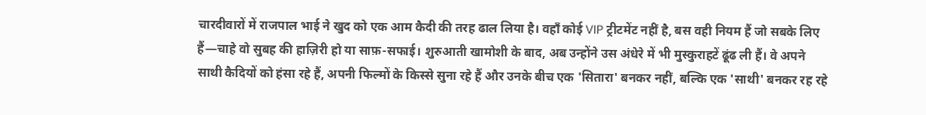चारदीवारों में राजपाल भाई ने खुद को एक आम कैदी की तरह ढाल लिया है। वहाँ कोई VIP ट्रीटमेंट नहीं है, बस वही नियम हैं जो सबके लिए हैं—चाहे वो सुबह की हाज़िरी हो या साफ़-सफाई। शुरुआती खामोशी के बाद, अब उन्होंने उस अंधेरे में भी मुस्कुराहटें ढूंढ ली हैं। वे अपने साथी कैदियों को हंसा रहे हैं, अपनी फिल्मों के किस्से सुना रहे हैं और उनके बीच एक 'सितारा' बनकर नहीं, बल्कि एक 'साथी' बनकर रह रहे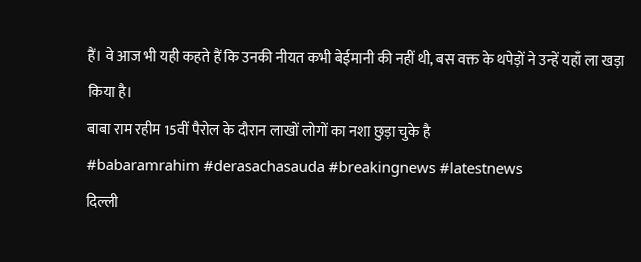हैं। वे आज भी यही कहते हैं कि उनकी नीयत कभी बेईमानी की नहीं थी, बस वक्त के थपेड़ों ने उन्हें यहाँ ला खड़ा किया है।
बाबा राम रहीम 15वीं पैरोल के दौरान लाखों लोगों का नशा छुड़ा चुके है
#babaramrahim #derasachasauda #breakingnews #latestnews
दिल्ली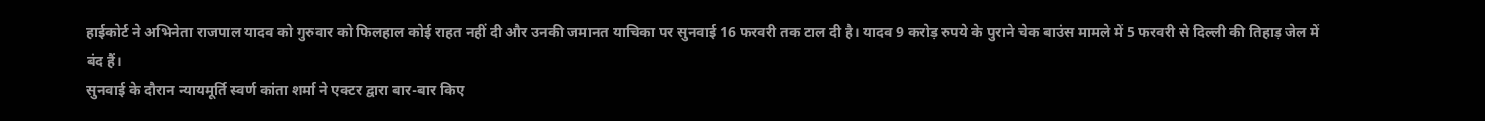हाईकोर्ट ने अभिनेता राजपाल यादव को गुरुवार को फिलहाल कोई राहत नहीं दी और उनकी जमानत याचिका पर सुनवाई 16 फरवरी तक टाल दी है। यादव 9 करोड़ रुपये के पुराने चेक बाउंस मामले में 5 फरवरी से दिल्ली की तिहाड़ जेल में बंद हैं।
सुनवाई के दौरान न्यायमूर्ति स्वर्ण कांता शर्मा ने एक्टर द्वारा बार-बार किए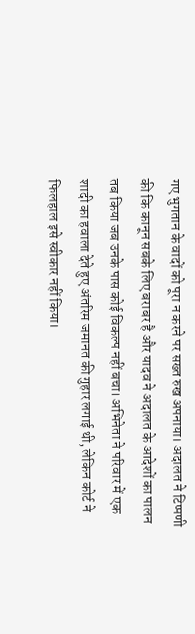गए भुगतान के वादों को पूरा न करने पर सख्त रुख अपनाया। अदालत ने टिप्पणी की कि कानून सबके लिए बराबर है और यादव ने अदालत के आदेशों का पालन तब किया जब उनके पास कोई विकल्प नहीं बचा। अभिनेता ने परिवार में एक शादी का हवाला देते हुए अंतरिम जमानत की गुहार लगाई थी, लेकिन कोर्ट ने फिलहाल इसे स्वीकार नहीं किया।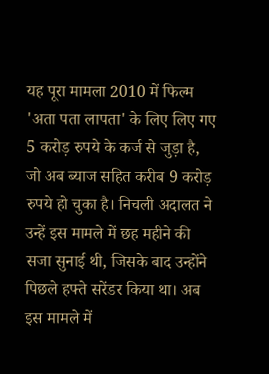यह पूरा मामला 2010 में फिल्म 'अता पता लापता' के लिए लिए गए 5 करोड़ रुपये के कर्ज से जुड़ा है, जो अब ब्याज सहित करीब 9 करोड़ रुपये हो चुका है। निचली अदालत ने उन्हें इस मामले में छह महीने की सजा सुनाई थी, जिसके बाद उन्होंने पिछले हफ्ते सरेंडर किया था। अब इस मामले में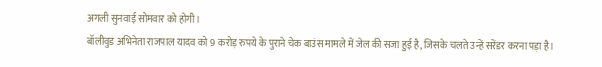अगली सुनवाई सोमवार को होगी।
बॉलीवुड अभिनेता राजपाल यादव को 9 करोड़ रुपये के पुराने चेक बाउंस मामले में जेल की सजा हुई है, जिसके चलते उन्हें सरेंडर करना पड़ा है।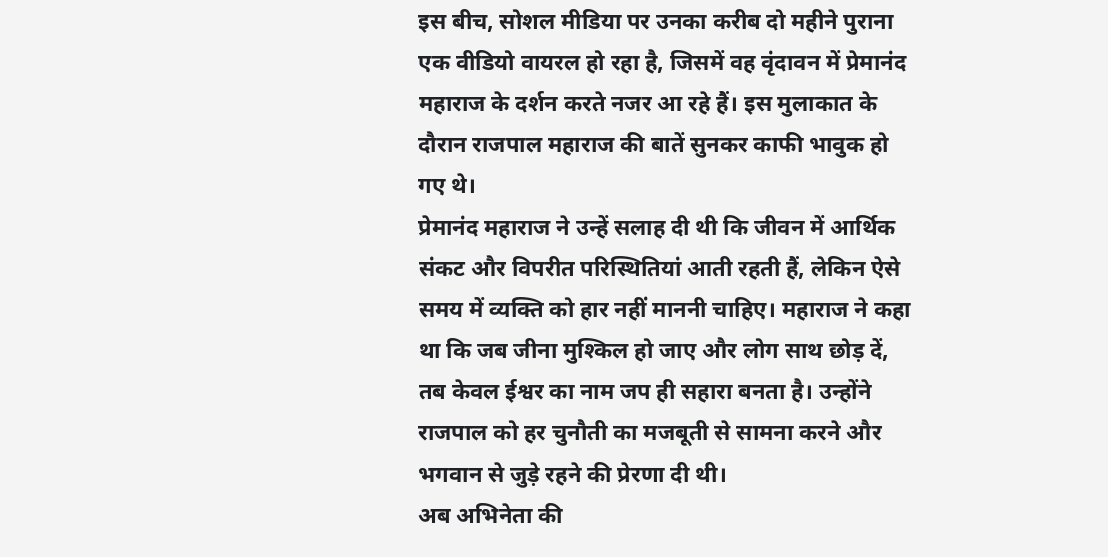इस बीच, सोशल मीडिया पर उनका करीब दो महीने पुराना एक वीडियो वायरल हो रहा है, जिसमें वह वृंदावन में प्रेमानंद महाराज के दर्शन करते नजर आ रहे हैं। इस मुलाकात के दौरान राजपाल महाराज की बातें सुनकर काफी भावुक हो गए थे।
प्रेमानंद महाराज ने उन्हें सलाह दी थी कि जीवन में आर्थिक संकट और विपरीत परिस्थितियां आती रहती हैं, लेकिन ऐसे समय में व्यक्ति को हार नहीं माननी चाहिए। महाराज ने कहा था कि जब जीना मुश्किल हो जाए और लोग साथ छोड़ दें, तब केवल ईश्वर का नाम जप ही सहारा बनता है। उन्होंने राजपाल को हर चुनौती का मजबूती से सामना करने और भगवान से जुड़े रहने की प्रेरणा दी थी।
अब अभिनेता की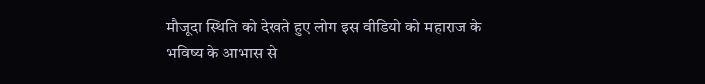मौजूदा स्थिति को देखते हुए लोग इस वीडियो को महाराज के भविष्य के आभास से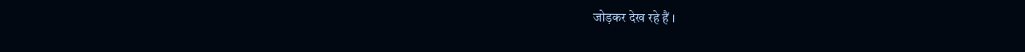जोड़कर देख रहे हैं ।